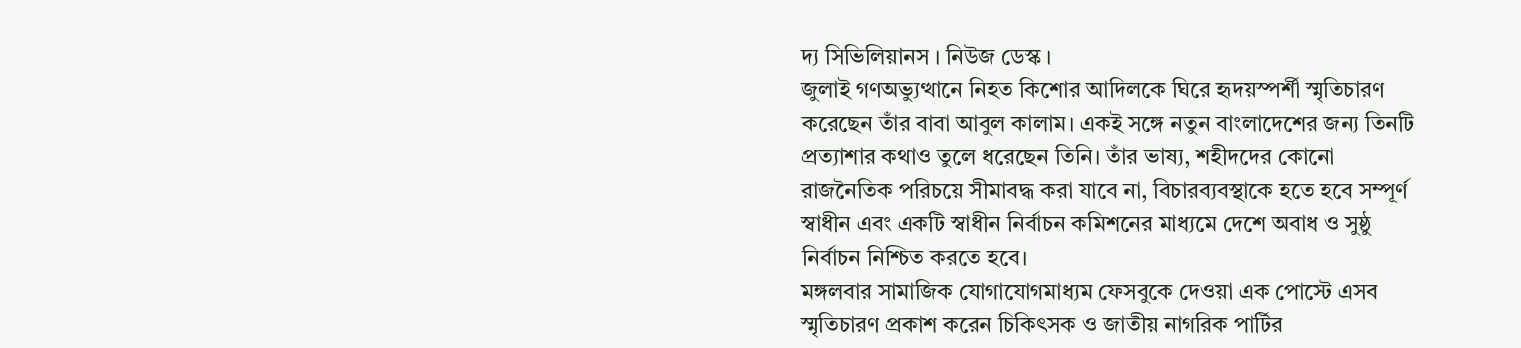দ্য সিভিলিয়ানস । নিউজ ডেস্ক ।
জুলাই গণঅভ্যুত্থানে নিহত কিশোর আদিলকে ঘিরে হৃদয়স্পর্শী স্মৃতিচারণ করেছেন তাঁর বাবা আবুল কালাম। একই সঙ্গে নতুন বাংলাদেশের জন্য তিনটি প্রত্যাশার কথাও তুলে ধরেছেন তিনি। তাঁর ভাষ্য, শহীদদের কোনো রাজনৈতিক পরিচয়ে সীমাবদ্ধ করা যাবে না, বিচারব্যবস্থাকে হতে হবে সম্পূর্ণ স্বাধীন এবং একটি স্বাধীন নির্বাচন কমিশনের মাধ্যমে দেশে অবাধ ও সুষ্ঠু নির্বাচন নিশ্চিত করতে হবে।
মঙ্গলবার সামাজিক যোগাযোগমাধ্যম ফেসবুকে দেওয়া এক পোস্টে এসব স্মৃতিচারণ প্রকাশ করেন চিকিৎসক ও জাতীয় নাগরিক পার্টির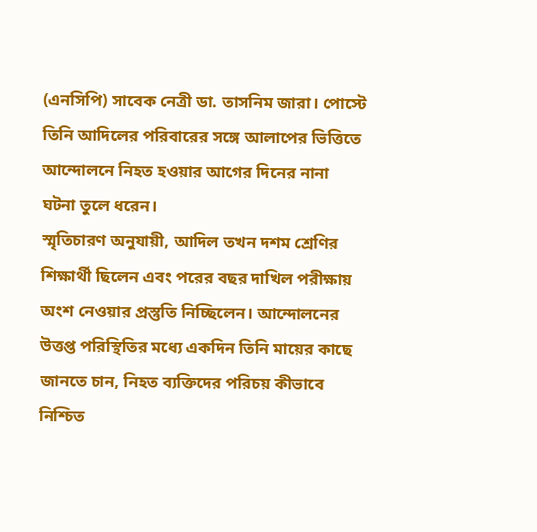(এনসিপি) সাবেক নেত্রী ডা. তাসনিম জারা। পোস্টে তিনি আদিলের পরিবারের সঙ্গে আলাপের ভিত্তিতে আন্দোলনে নিহত হওয়ার আগের দিনের নানা ঘটনা তুলে ধরেন।
স্মৃতিচারণ অনুযায়ী, আদিল তখন দশম শ্রেণির শিক্ষার্থী ছিলেন এবং পরের বছর দাখিল পরীক্ষায় অংশ নেওয়ার প্রস্তুতি নিচ্ছিলেন। আন্দোলনের উত্তপ্ত পরিস্থিতির মধ্যে একদিন তিনি মায়ের কাছে জানতে চান, নিহত ব্যক্তিদের পরিচয় কীভাবে নিশ্চিত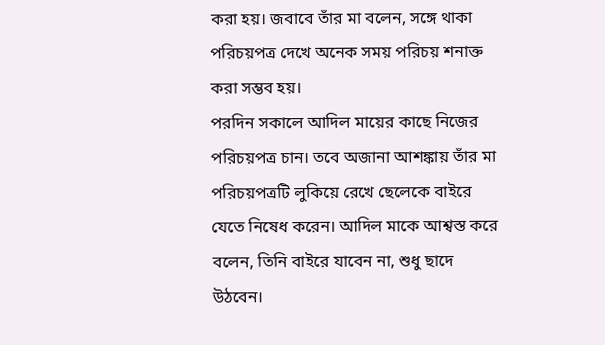করা হয়। জবাবে তাঁর মা বলেন, সঙ্গে থাকা পরিচয়পত্র দেখে অনেক সময় পরিচয় শনাক্ত করা সম্ভব হয়।
পরদিন সকালে আদিল মায়ের কাছে নিজের পরিচয়পত্র চান। তবে অজানা আশঙ্কায় তাঁর মা পরিচয়পত্রটি লুকিয়ে রেখে ছেলেকে বাইরে যেতে নিষেধ করেন। আদিল মাকে আশ্বস্ত করে বলেন, তিনি বাইরে যাবেন না, শুধু ছাদে উঠবেন।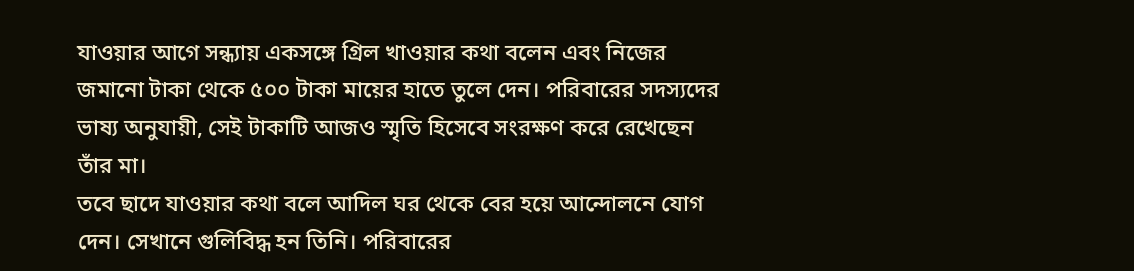যাওয়ার আগে সন্ধ্যায় একসঙ্গে গ্রিল খাওয়ার কথা বলেন এবং নিজের জমানো টাকা থেকে ৫০০ টাকা মায়ের হাতে তুলে দেন। পরিবারের সদস্যদের ভাষ্য অনুযায়ী, সেই টাকাটি আজও স্মৃতি হিসেবে সংরক্ষণ করে রেখেছেন তাঁর মা।
তবে ছাদে যাওয়ার কথা বলে আদিল ঘর থেকে বের হয়ে আন্দোলনে যোগ দেন। সেখানে গুলিবিদ্ধ হন তিনি। পরিবারের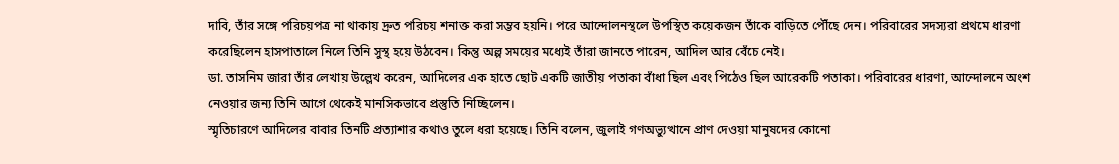দাবি, তাঁর সঙ্গে পরিচয়পত্র না থাকায় দ্রুত পরিচয় শনাক্ত করা সম্ভব হয়নি। পরে আন্দোলনস্থলে উপস্থিত কয়েকজন তাঁকে বাড়িতে পৌঁছে দেন। পরিবারের সদস্যরা প্রথমে ধারণা করেছিলেন হাসপাতালে নিলে তিনি সুস্থ হয়ে উঠবেন। কিন্তু অল্প সময়ের মধ্যেই তাঁরা জানতে পারেন, আদিল আর বেঁচে নেই।
ডা. তাসনিম জারা তাঁর লেখায় উল্লেখ করেন, আদিলের এক হাতে ছোট একটি জাতীয় পতাকা বাঁধা ছিল এবং পিঠেও ছিল আরেকটি পতাকা। পরিবারের ধারণা, আন্দোলনে অংশ নেওয়ার জন্য তিনি আগে থেকেই মানসিকভাবে প্রস্তুতি নিচ্ছিলেন।
স্মৃতিচারণে আদিলের বাবার তিনটি প্রত্যাশার কথাও তুলে ধরা হয়েছে। তিনি বলেন, জুলাই গণঅভ্যুত্থানে প্রাণ দেওয়া মানুষদের কোনো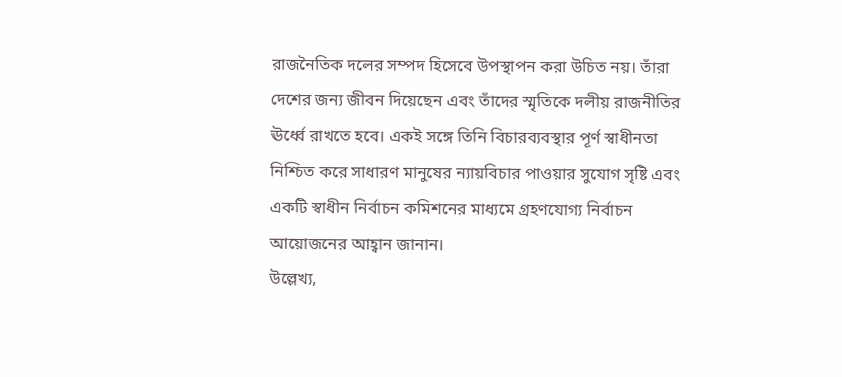রাজনৈতিক দলের সম্পদ হিসেবে উপস্থাপন করা উচিত নয়। তাঁরা দেশের জন্য জীবন দিয়েছেন এবং তাঁদের স্মৃতিকে দলীয় রাজনীতির ঊর্ধ্বে রাখতে হবে। একই সঙ্গে তিনি বিচারব্যবস্থার পূর্ণ স্বাধীনতা নিশ্চিত করে সাধারণ মানুষের ন্যায়বিচার পাওয়ার সুযোগ সৃষ্টি এবং একটি স্বাধীন নির্বাচন কমিশনের মাধ্যমে গ্রহণযোগ্য নির্বাচন আয়োজনের আহ্বান জানান।
উল্লেখ্য,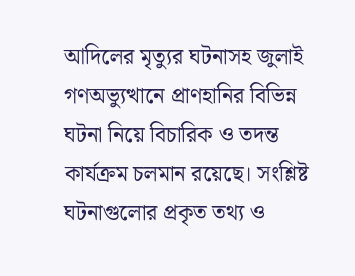আদিলের মৃত্যুর ঘটনাসহ জুলাই গণঅভ্যুত্থানে প্রাণহানির বিভিন্ন ঘটনা নিয়ে বিচারিক ও তদন্ত কার্যক্রম চলমান রয়েছে। সংশ্লিষ্ট ঘটনাগুলোর প্রকৃত তথ্য ও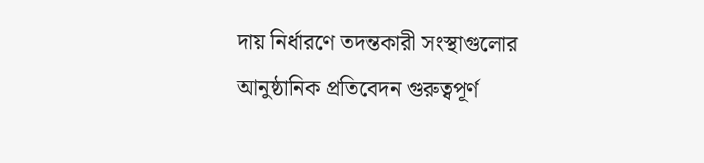দায় নির্ধারণে তদন্তকারী সংস্থাগুলোর আনুষ্ঠানিক প্রতিবেদন গুরুত্বপূর্ণ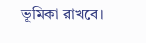ভূমিকা রাখবে।